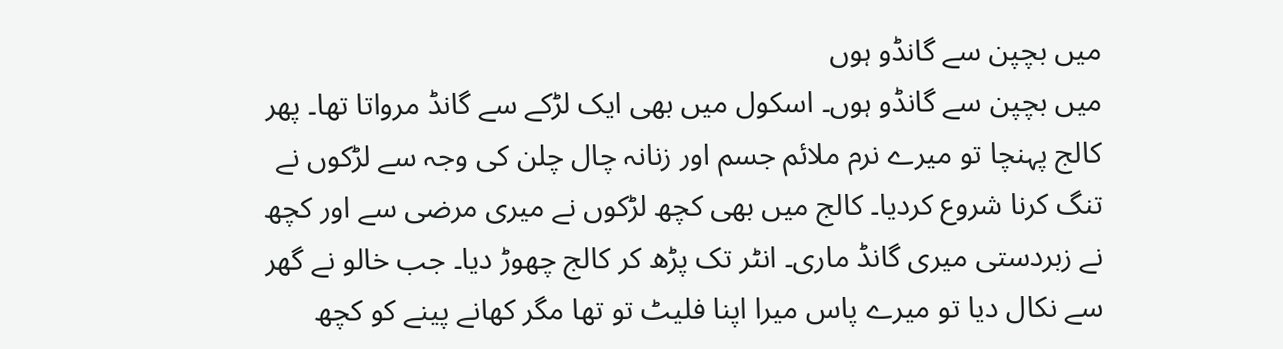میں بچپن سے گانڈو ہوں
میں بچپن سے گانڈو ہوں۔ اسکول میں بھی ایک لڑکے سے گانڈ مرواتا تھا۔ پھر کالج پہنچا تو میرے نرم ملائم جسم اور زنانہ چال چلن کی وجہ سے لڑکوں نے تنگ کرنا شروع کردیا۔ کالج میں بھی کچھ لڑکوں نے میری مرضی سے اور کچھ نے زبردستی میری گانڈ ماری۔ انٹر تک پڑھ کر کالج چھوڑ دیا۔ جب خالو نے گھر سے نکال دیا تو میرے پاس میرا اپنا فلیٹ تو تھا مگر کھانے پینے کو کچھ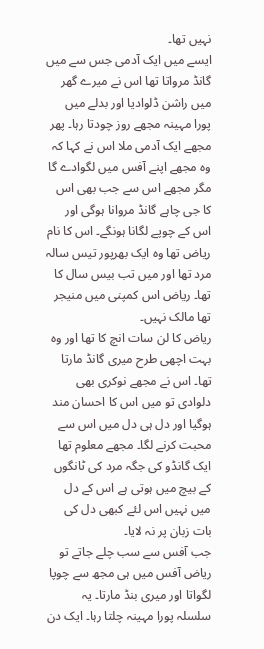نہیں تھا۔
ایسے میں ایک آدمی جس سے میں گانڈ مرواتا تھا اس نے میرے گھر میں راشن ڈلوادیا اور بدلے میں پورا مہینہ مجھے روز چودتا رہا۔ پھر مجھے ایک آدمی ملا اس نے کہا کہ وہ مجھے اپنے آفس میں لگوادے گا مگر مجھے اس سے جب بھی اس کا جی چاہے گانڈ مروانا ہوگی اور اس کے چوپے لگانا ہونگے۔ اس کا نام ریاض تھا وہ ایک بھرپور تیس سالہ مرد تھا اور میں تب بیس سال کا تھا۔ ریاض اس کمپنی میں منیجر تھا مالک نہیں۔
ریاض کا لن سات انچ کا تھا اور وہ بہت اچھی طرح میری گانڈ مارتا تھا۔ اس نے مجھے نوکری بھی دلوادی تو میں اس کا احسان مند ہوگیا اور دل ہی دل میں اس سے محبت کرنے لگا۔ مجھے معلوم تھا ایک گانڈو کی جگہ مرد کی ٹانگوں کے بیچ میں ہوتی ہے اس کے دل میں نہیں اس لئے کبھی دل کی بات زبان پر نہ لایا۔
جب آفس سے سب چلے جاتے تو ریاض آفس میں ہی مجھ سے چوپا لگواتا اور میری بنڈ مارتا۔ یہ سلسلہ پورا مہینہ چلتا رہا۔ ایک دن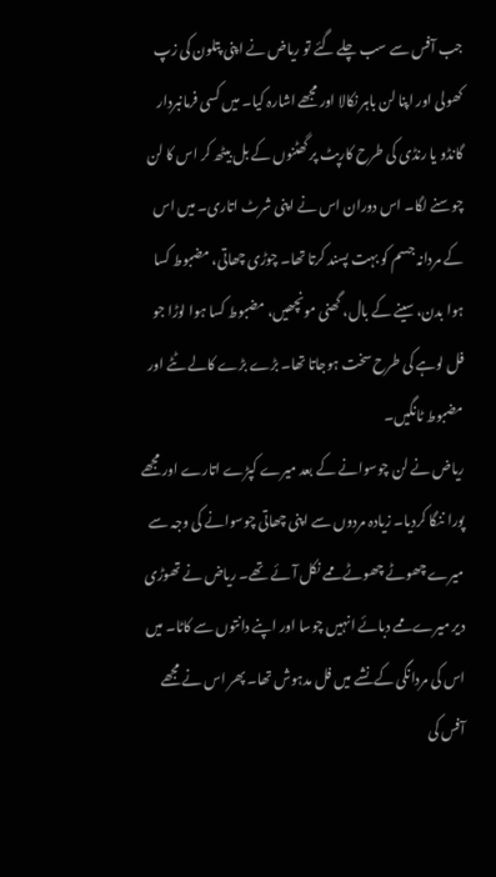جب آفس سے سب چلے گئے تو ریاض نے اپنی پتلون کی زپ کھولی اور اپنا لن باہر نکالا اور مجھے اشارہ کیا۔ میں کسی فرمانبردار گانڈو یا رنڈی کی طرح کارپٹ پر گھٹنوں کے بل بیٹھ کر اس کا لن چوسنے لگا۔ اس دوران اس نے اپنی شرٹ اتاری۔ میں اس کے مردانہ جسم کو بہت پسند کرتا تھا۔ چوڑی چھاتی، مضبوط کسا ہوا بدن، سینے کے بال، گھنی مونچھیں، مضبوط کسا ہوا لوڑا جو فل لوہے کی طرح سخت ہوجاتا تھا۔ بڑے بڑے کالے ٹٹے اور مضبوط ٹانگیں۔
ریاض نے لن چوسوانے کے بعد میرے کپڑے اتارے اور مجھے پورا ننگا کردیا۔ زیادہ مردوں سے اپنی چھاتی چوسوانے کی وجہ سے میرے چھوٹے چھوٹے ممے نکل آئے تھے۔ ریاض نے تھوڑی دیر میرے ممے دبائے انہیں چوسا اور اپنے دانتوں سے کاٹا۔ میں اس کی مردانگی کے نشے میں فل مدہوش تھا۔ پھر اس نے مجھے آفس کی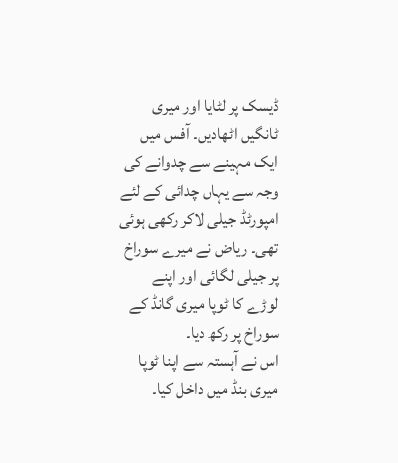ڈیسک پر لٹایا اور میری ٹانگیں اٹھادیں۔ آفس میں ایک مہینے سے چدوانے کی وجہ سے یہاں چدائی کے لئے امپورٹڈ جیلی لاکر رکھی ہوئی تھی۔ ریاض نے میرے سوراخ پر جیلی لگائی اور اپنے لوڑے کا ٹوپا میری گانڈ کے سوراخ پر رکھ دیا۔
اس نے آہستہ سے اپنا ٹوپا میری بنڈ میں داخل کیا۔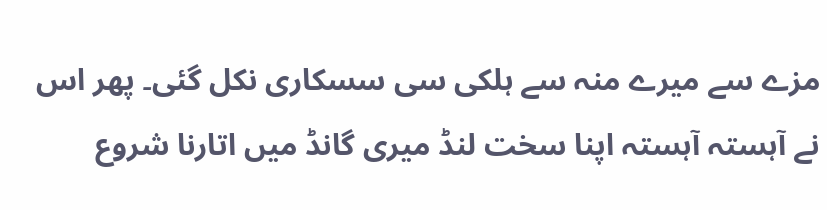مزے سے میرے منہ سے ہلکی سی سسکاری نکل گئی۔ پھر اس نے آہستہ آہستہ اپنا سخت لنڈ میری گانڈ میں اتارنا شروع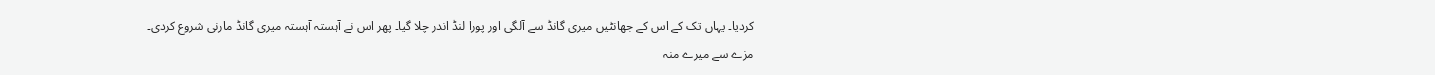کردیا۔ یہاں تک کے اس کے جھانٹیں میری گانڈ سے آلگی اور پورا لنڈ اندر چلا گیا۔ پھر اس نے آہستہ آہستہ میری گانڈ مارنی شروع کردی۔
مزے سے میرے منہ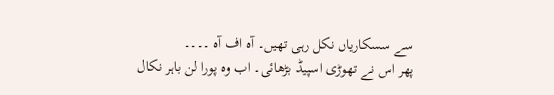سے سسکاریاں نکل رہی تھیں۔ آہ اف آہ ۔۔۔۔
پھر اس نے تھوڑی اسپیڈ بڑھائی۔ اب وہ پورا لن باہر نکال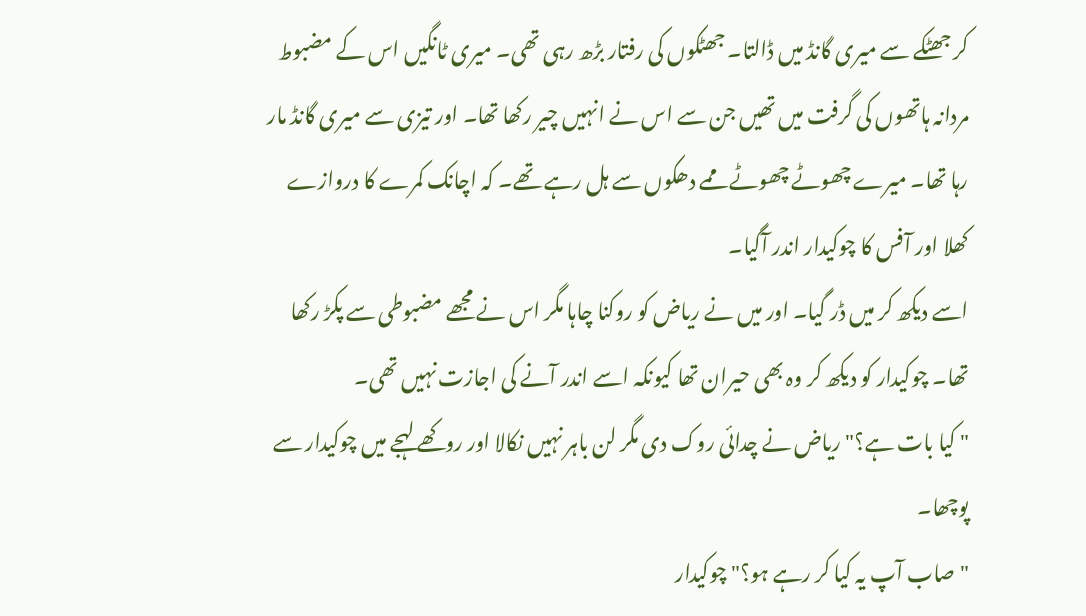کر جھٹکے سے میری گانڈ میں ڈالتا۔ جھٹکوں کی رفتار بڑھ رہی تھی۔ میری ٹانگیں اس کے مضبوط مردانہ ہاتھوں کی گرفت میں تھیں جن سے اس نے انہیں چیر رکھا تھا۔ اور تیزی سے میری گانڈ مار رہا تھا۔ میرے چھوٹے چھوٹے ممے دھکوں سے ہل رہے تھے۔ کہ اچانک کمرے کا دروازے کھلا اور آفس کا چوکیدار اندر آگیا۔
اسے دیکھ کر میں ڈر گیا۔ اور میں نے ریاض کو روکنا چاہا مگر اس نے مجھے مضبوطی سے پکڑ رکھا تھا۔ چوکیدار کو دیکھ کر وہ بھی حیران تھا کیونکہ اسے اندر آنے کی اجازت نہیں تھی۔
" کیا بات ہے؟" ریاض نے چدائی روک دی مگر لن باہر نہیں نکالا اور روکھے لہجے میں چوکیدار سے پوچھا۔
"صاب آپ یہ کیا کر رہے ہو؟" چوکیدار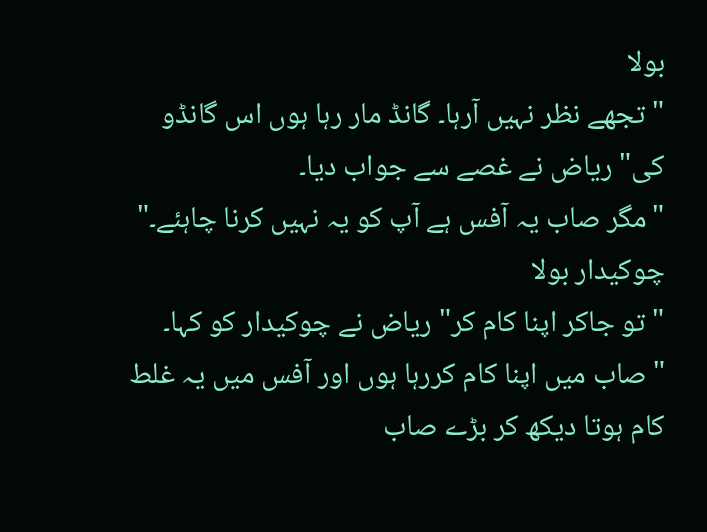بولا
" تجھے نظر نہیں آرہا۔ گانڈ مار رہا ہوں اس گانڈو کی" ریاض نے غصے سے جواب دیا۔
"مگر صاب یہ آفس ہے آپ کو یہ نہیں کرنا چاہئے۔" چوکیدار بولا
" تو جاکر اپنا کام کر" ریاض نے چوکیدار کو کہا۔
"صاب میں اپنا کام کررہا ہوں اور آفس میں یہ غلط کام ہوتا دیکھ کر بڑے صاب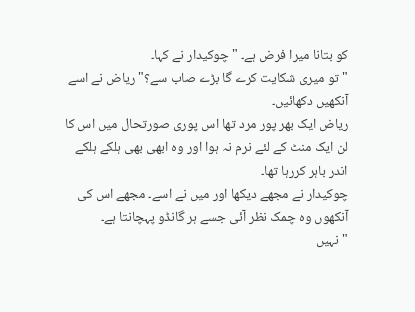کو بتانا میرا فرض ہے۔ " چوکیدار نے کہا۔
" تو میری شکایت کرے گا بڑے صاب سے؟" ریاض نے اسے آنکھیں دکھائیں۔
ریاض ایک بھر پور مرد تھا اس پوری صورتحال میں اس کا لن ایک منٹ کے لئے نرم نہ ہوا اور وہ ابھی بھی ہلکے ہلکے اندر باہر کررہا تھا۔
چوکیدار نے مجھے دیکھا اور میں نے اسے۔ مجھے اس کی آنکھوں وہ چمک نظر آئی جسے ہر گانڈو پہچانتا ہے۔
"نہیں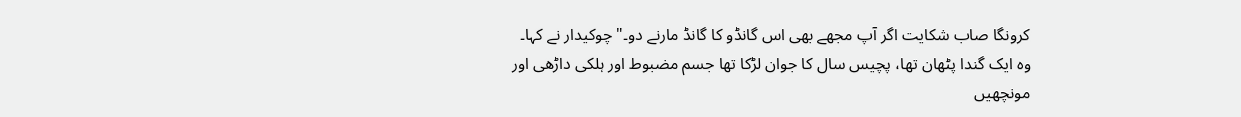کرونگا صاب شکایت اگر آپ مجھے بھی اس گانڈو کا گانڈ مارنے دو۔" چوکیدار نے کہا۔
وہ ایک گندا پٹھان تھا، پچیس سال کا جوان لڑکا تھا جسم مضبوط اور ہلکی داڑھی اور مونچھیں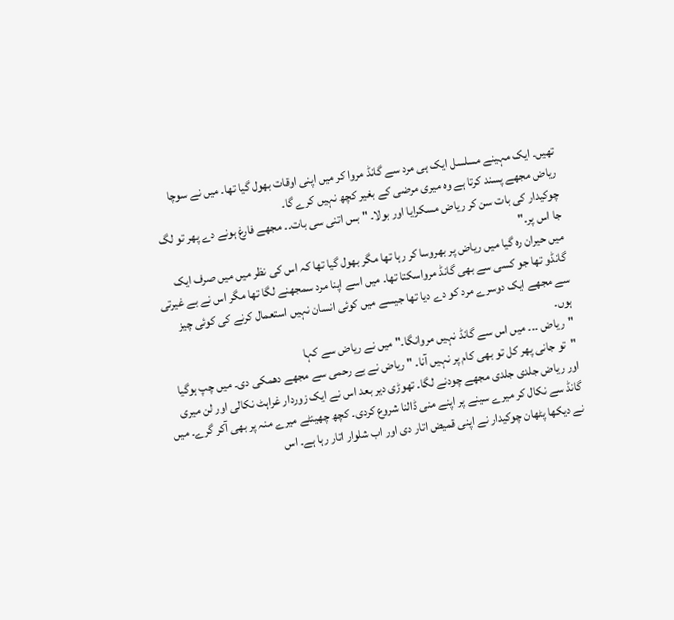تھیں۔ ایک مہینے مسلسل ایک ہی مرد سے گانڈ مروا کر میں اپنی اوقات بھول گیا تھا۔ میں نے سوچا ریاض مجھے پسند کرتا ہے وہ میری مرضی کے بغیر کچھ نہیں کرے گا۔
چوکیدار کی بات سن کر ریاض مسکرایا اور بولا۔ " بس اتنی سی بات۔۔ مجھے فارغ ہونے دے پھر تو لگ جا اس پر۔"
میں حیران رہ گیا میں ریاض پر بھروسا کر رہا تھا مگر بھول گیا تھا کہ اس کی نظر میں میں صرف ایک گانڈو تھا جو کسی سے بھی گانڈ مرواسکتا تھا۔ میں اسے اپنا مرد سمجھنے لگا تھا مگر اس نے بے غیرتی سے مجھے ایک دوسرے مرد کو دے دیا تھا جیسے میں کوئی انسان نہیں استعمال کرنے کی کوئی چیز ہوں۔
"ریاض ۔۔۔ میں اس سے گانڈ نہیں مروانگا۔" میں نے ریاض سے کہا
"تو جانی پھر کل تو بھی کام پر نہیں آنا۔ " ریاض نے بے رحمی سے مجھے دھمکی دی۔ میں چپ ہوگیا اور ریاض جلدی جلدی مجھے چودنے لگا۔ تھوڑی دیر بعد اس نے ایک زوردار غراہٹ نکالی اور لن میری گانڈ سے نکال کر میرے سینے پر اپنے منی ڈالنا شروع کردی۔ کچھ چھینٹے میرے منہ پر بھی آکر گرے۔ میں نے دیکھا پٹھان چوکیدار نے اپنی قمیض اتار دی اور اب شلوار اتار رہا ہے۔ اس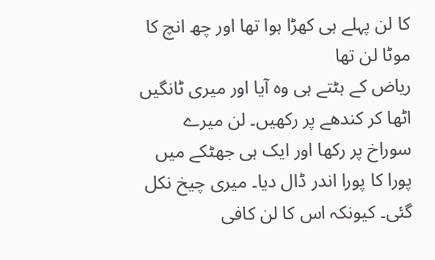کا لن پہلے ہی کھڑا ہوا تھا اور چھ انچ کا موٹا لن تھا
ریاض کے ہٹتے ہی وہ آیا اور میری ٹانگیں اٹھا کر کندھے پر رکھیں۔ لن میرے سوراخ پر رکھا اور ایک ہی جھٹکے میں پورا کا پورا اندر ڈال دیا۔ میری چیخ نکل گئی۔ کیونکہ اس کا لن کافی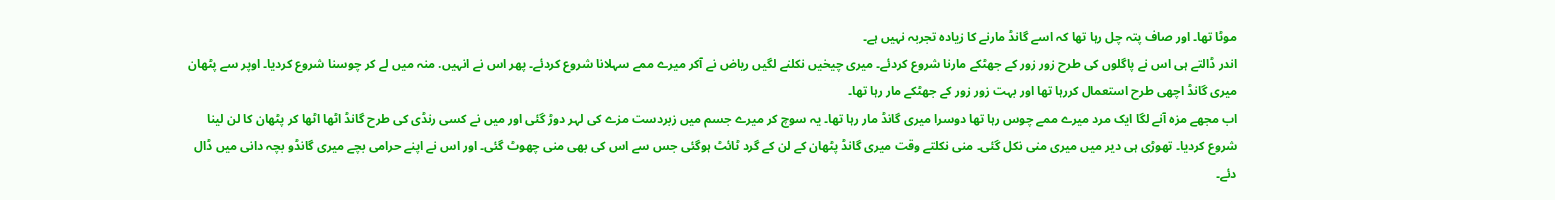موٹا تھا۔ اور صاف پتہ چل رہا تھا کہ اسے گانڈ مارنے کا زیادہ تجربہ نہیں ہے۔
اندر ڈالتے ہی اس نے پاگلوں کی طرح زور زور کے جھٹکے مارنا شروع کردئے۔ میری چیخیں نکلنے لگیں ریاض نے آکر میرے ممے سہلانا شروع کردئے۔ پھر اس نے انہیں. منہ میں لے کر چوسنا شروع کردیا۔ اوپر سے پٹھان میری گانڈ اچھی طرح استعمال کررہا تھا اور بہت زور زور کے جھٹکے مار رہا تھا۔
اب مجھے مزہ آنے لگا ایک مرد میرے ممے چوس رہا تھا دوسرا میری گانڈ مار رہا تھا۔ یہ سوچ کر میرے جسم میں زبردست مزے کی لہر دوڑ گئی اور میں نے کسی رنڈی کی طرح گانڈ اٹھا اٹھا کر پٹھان کا لن لینا شروع کردیا۔ تھوڑی ہی دیر میں میری منی نکل گئی۔ منی نکلتے وقت میری گانڈ پٹھان کے لن کے گرد ٹائٹ ہوگئی جس سے اس کی بھی منی چھوٹ گئی۔ اور اس نے اپنے حرامی بچے میری گانڈو بچہ دانی میں ڈال دئے۔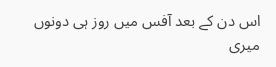اس دن کے بعد آفس میں روز ہی دونوں میری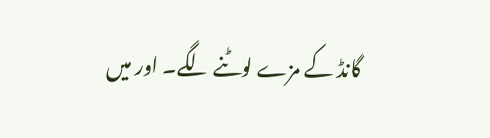گانڈ کے مزے لوٹنے لگے۔ اور میں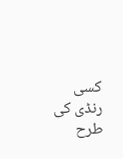کسی رنڈی کی طرح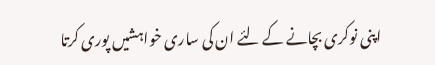اپنی نوکری بچانے کے لئے ان کی ساری خواہشیں پوری کرتا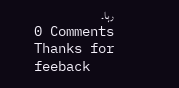رہا۔
0 Comments
Thanks for feeback